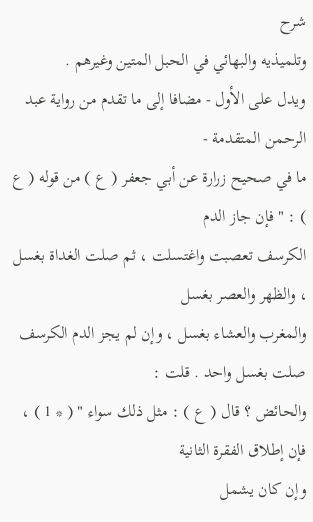شرح
وتلميذيه والبهائي في الحبل المتين وغيرهم .
ويدل على الأول - مضافا إلى ما تقدم من رواية عبد الرحمن المتقدمة -
ما في صحيح زرارة عن أبي جعفر ( ع ) من قوله ( ع ) : " فإن جاز الدم
الكرسف تعصبت واغتسلت ، ثم صلت الغداة بغسل ، والظهر والعصر بغسل
والمغرب والعشاء بغسل ، وإن لم يجز الدم الكرسف صلت بغسل واحد . قلت :
والحائض ؟ قال ( ع ) : مثل ذلك سواء " ( * 1 ) ، فإن إطلاق الفقرة الثانية
وإن كان يشمل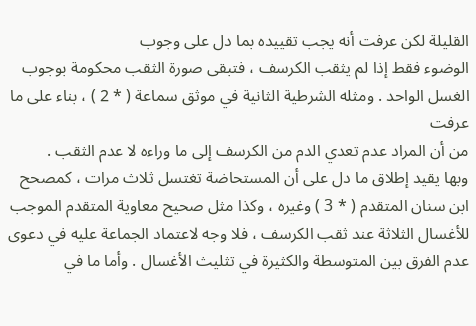القليلة لكن عرفت أنه يجب تقييده بما دل على وجوب
الوضوء فقط إذا لم يثقب الكرسف ، فتبقى صورة الثقب محكومة بوجوب
الغسل الواحد . ومثله الشرطية الثانية في موثق سماعة ( * 2 ) ، بناء على ما عرفت
من أن المراد عدم تعدي الدم من الكرسف إلى ما وراءه لا عدم الثقب .
وبها يقيد إطلاق ما دل على أن المستحاضة تغتسل ثلاث مرات ، كمصحح
ابن سنان المتقدم ( * 3 ) وغيره ، وكذا مثل صحيح معاوية المتقدم الموجب
للأغسال الثلاثة عند ثقب الكرسف ، فلا وجه لاعتماد الجماعة عليه في دعوى
عدم الفرق بين المتوسطة والكثيرة في تثليث الأغسال . وأما ما في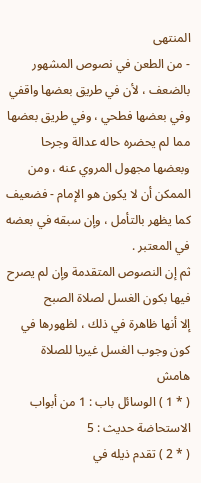المنتهى
- من الطعن في نصوص المشهور بالضعف ، لأن في طريق بعضها واقفي
وفي بعضها فطحي ، وفي طريق بعضها مما لم يحضره حاله عدالة وجرحا
وبعضها مجهول المروي عنه ، ومن الممكن أن لا يكون هو الإمام - فضعيف
كما يظهر بالتأمل ، وإن سبقه في بعضه في المعتبر .
ثم إن النصوص المتقدمة وإن لم يصرح فيها بكون الغسل لصلاة الصبح
إلا أنها ظاهرة في ذلك ، لظهورها في كون وجوب الغسل غيريا للصلاة
هامش
( * 1 ) الوسائل باب : 1 من أبواب الاستحاضة حديث : 5
( * 2 ) تقدم ذيله في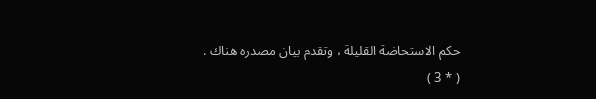حكم الاستحاضة القليلة ، وتقدم بيان مصدره هناك .
( * 3 )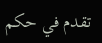تقدم في حكم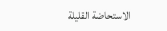الاستحاضة القليلة